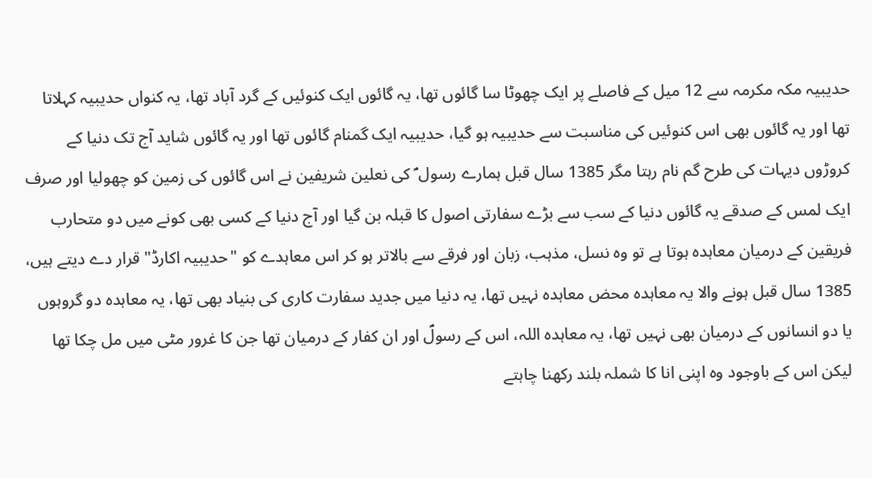حدیبیہ مکہ مکرمہ سے 12 میل کے فاصلے پر ایک چھوٹا سا گائوں تھا، یہ گائوں ایک کنوئیں کے گرد آباد تھا، یہ کنواں حدیبیہ کہلاتا تھا اور یہ گائوں بھی اس کنوئیں کی مناسبت سے حدیبیہ ہو گیا، حدیبیہ ایک گمنام گائوں تھا اور یہ گائوں شاید آج تک دنیا کے کروڑوں دیہات کی طرح گم نام رہتا مگر 1385 سال قبل ہمارے رسول ؐ کی نعلین شریفین نے اس گائوں کی زمین کو چھولیا اور صرف ایک لمس کے صدقے یہ گائوں دنیا کے سب سے بڑے سفارتی اصول کا قبلہ بن گیا اور آج دنیا کے کسی بھی کونے میں دو متحارب فریقین کے درمیان معاہدہ ہوتا ہے تو وہ نسل، مذہب، زبان اور فرقے سے بالاتر ہو کر اس معاہدے کو "حدیبیہ اکارڈ" قرار دے دیتے ہیں، 1385 سال قبل ہونے والا یہ معاہدہ محض معاہدہ نہیں تھا، یہ دنیا میں جدید سفارت کاری کی بنیاد بھی تھا، یہ معاہدہ دو گروہوں یا دو انسانوں کے درمیان بھی نہیں تھا، یہ معاہدہ اللہ، اس کے رسولؐ اور ان کفار کے درمیان تھا جن کا غرور مٹی میں مل چکا تھا لیکن اس کے باوجود وہ اپنی انا کا شملہ بلند رکھنا چاہتے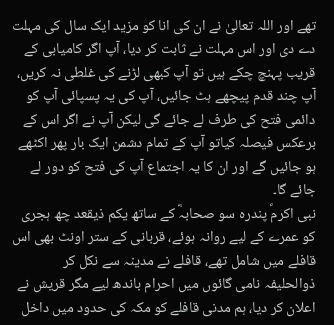تھے اور اللہ تعالیٰ نے ان کی انا کو مزید ایک سال کی مہلت دے دی اور اس مہلت نے ثابت کر دیا، آپ اگر کامیابی کے قریب پہنچ چکے ہیں تو آپ کبھی لڑنے کی غلطی نہ کریں، آپ چند قدم پیچھے ہٹ جائیں، آپ کی یہ پسپائی آپ کو دائمی فتح کی طرف لے جائے گی لیکن آپ نے اگر اس کے برعکس فیصلہ کیاتو آپ کے تمام دشمن ایک بار پھر اکٹھے ہو جائیں گے اور ان کا یہ اجتماع آپ کی فتح کو دور لے جائے گا۔
نبی اکرمؐ پندرہ سو صحابہؓ کے ساتھ یکم ذیقعد چھ ہجری کو عمرے کے لیے روانہ ہوئے، قربانی کے ستر اونٹ بھی اس قافلے میں شامل تھے، قافلے نے مدینہ سے نکل کر ذوالحلیفہ نامی گائوں میں احرام باندھ لیے مگر قریش نے اعلان کر دیا، ہم مدنی قافلے کو مکہ کی حدود میں داخل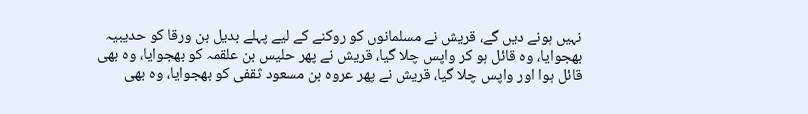نہیں ہونے دیں گے، قریش نے مسلمانوں کو روکنے کے لیے پہلے بدیل بن ورقا کو حدیبیہ بھجوایا، وہ قائل ہو کر واپس چلا گیا، قریش نے پھر حلیس بن علقمہ کو بھجوایا، وہ بھی قائل ہوا اور واپس چلا گیا، قریش نے پھر عروہ بن مسعود ثقفی کو بھجوایا، وہ بھی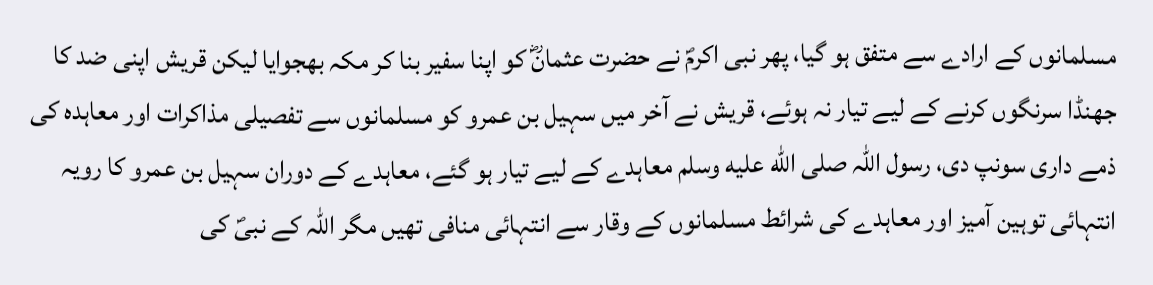مسلمانوں کے ارادے سے متفق ہو گیا، پھر نبی اکرمؐ نے حضرت عثمانؓ کو اپنا سفیر بنا کر مکہ بھجوایا لیکن قریش اپنی ضد کا جھنڈا سرنگوں کرنے کے لیے تیار نہ ہوئے، قریش نے آخر میں سہیل بن عمرو کو مسلمانوں سے تفصیلی مذاکرات اور معاہدہ کی ذمے داری سونپ دی، رسول اللہ صلى الله عليه وسلم معاہدے کے لیے تیار ہو گئے، معاہدے کے دوران سہیل بن عمرو کا رویہ انتہائی توہین آمیز اور معاہدے کی شرائط مسلمانوں کے وقار سے انتہائی منافی تھیں مگر اللہ کے نبیؐ کی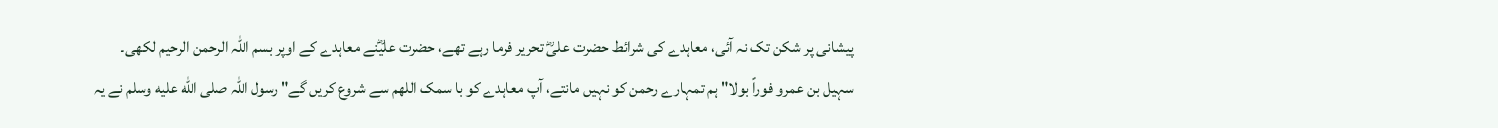پیشانی پر شکن تک نہ آئی، معاہدے کی شرائط حضرت علیؓ تحریر فرما رہے تھے، حضرت علیؓنے معاہدے کے اوپر بسم اللہ الرحمن الرحیم لکھی۔
سہیل بن عمرو فوراً بولا" ہم تمہارے رحمن کو نہیں مانتے، آپ معاہدے کو با سمک اللھم سے شروع کریں گے" رسول اللہ صلى الله عليه وسلم نے یہ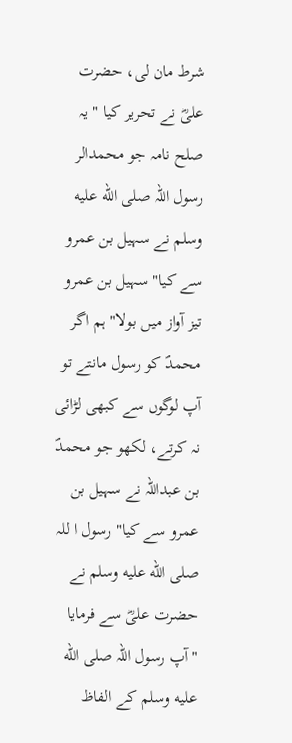شرط مان لی، حضرت علیؓ نے تحریر کیا " یہ صلح نامہ جو محمدالر رسول اللہ صلى الله عليه وسلم نے سہیل بن عمرو سے کیا" سہیل بن عمرو تیز آواز میں بولا" ہم اگر محمدؐ کو رسول مانتے تو آپ لوگوں سے کبھی لڑائی نہ کرتے، لکھو جو محمدؐ بن عبداللہ نے سہیل بن عمرو سے کیا" رسول ا للہ صلى الله عليه وسلم نے حضرت علیؓ سے فرمایا "آپ رسول اللہ صلى الله عليه وسلم کے الفاظ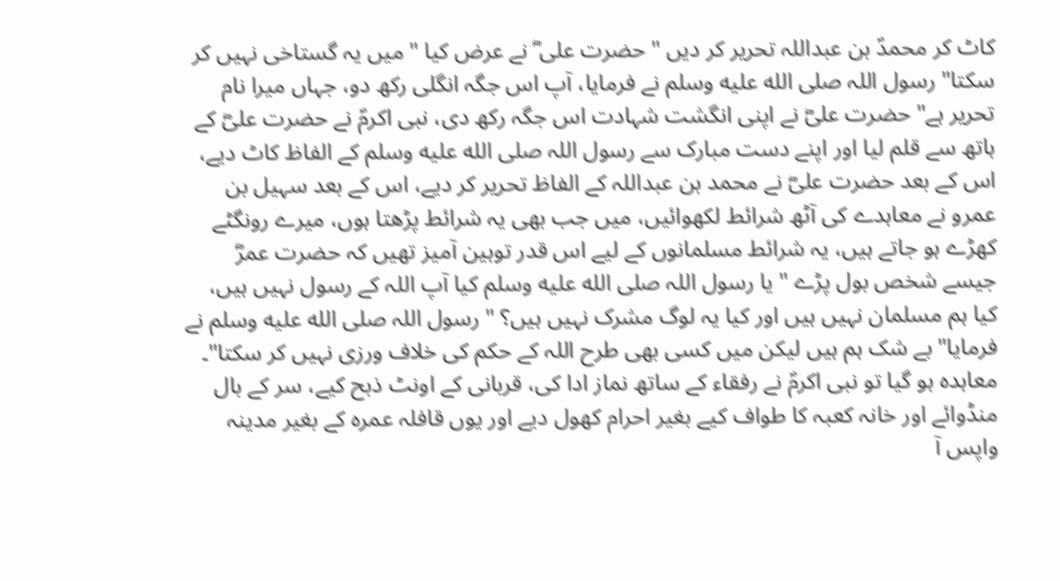کاٹ کر محمدؐ بن عبداللہ تحریر کر دیں " حضرت علی ؓ نے عرض کیا " میں یہ گستاخی نہیں کر سکتا" رسول اللہ صلى الله عليه وسلم نے فرمایا، آپ اس جگہ انگلی رکھ دو، جہاں میرا نام تحریر ہے" حضرت علیؓ نے اپنی انگشت شہادت اس جگہ رکھ دی، نبی اکرمؐ نے حضرت علیؓ کے ہاتھ سے قلم لیا اور اپنے دست مبارک سے رسول اللہ صلى الله عليه وسلم کے الفاظ کاٹ دیے، اس کے بعد حضرت علیؓ نے محمد بن عبداللہ کے الفاظ تحریر کر دیے، اس کے بعد سہیل بن عمرو نے معاہدے کی آٹھ شرائط لکھوائیں، میں جب بھی یہ شرائط پڑھتا ہوں، میرے رونگٹے کھڑے ہو جاتے ہیں، یہ شرائط مسلمانوں کے لیے اس قدر توہین آمیز تھیں کہ حضرت عمرؓ جیسے شخص بول پڑے " یا رسول اللہ صلى الله عليه وسلم کیا آپ اللہ کے رسول نہیں ہیں، کیا ہم مسلمان نہیں ہیں اور کیا یہ لوگ مشرک نہیں ہیں؟ " رسول اللہ صلى الله عليه وسلم نے فرمایا" بے شک ہم ہیں لیکن میں کسی بھی طرح اللہ کے حکم کی خلاف ورزی نہیں کر سکتا"۔ معاہدہ ہو گیا تو نبی اکرمؐ نے رفقاء کے ساتھ نماز ادا کی، قربانی کے اونٹ ذبح کیے، سر کے بال منڈوائے اور خانہ کعبہ کا طواف کیے بغیر احرام کھول دیے اور یوں قافلہ عمرہ کے بغیر مدینہ واپس آ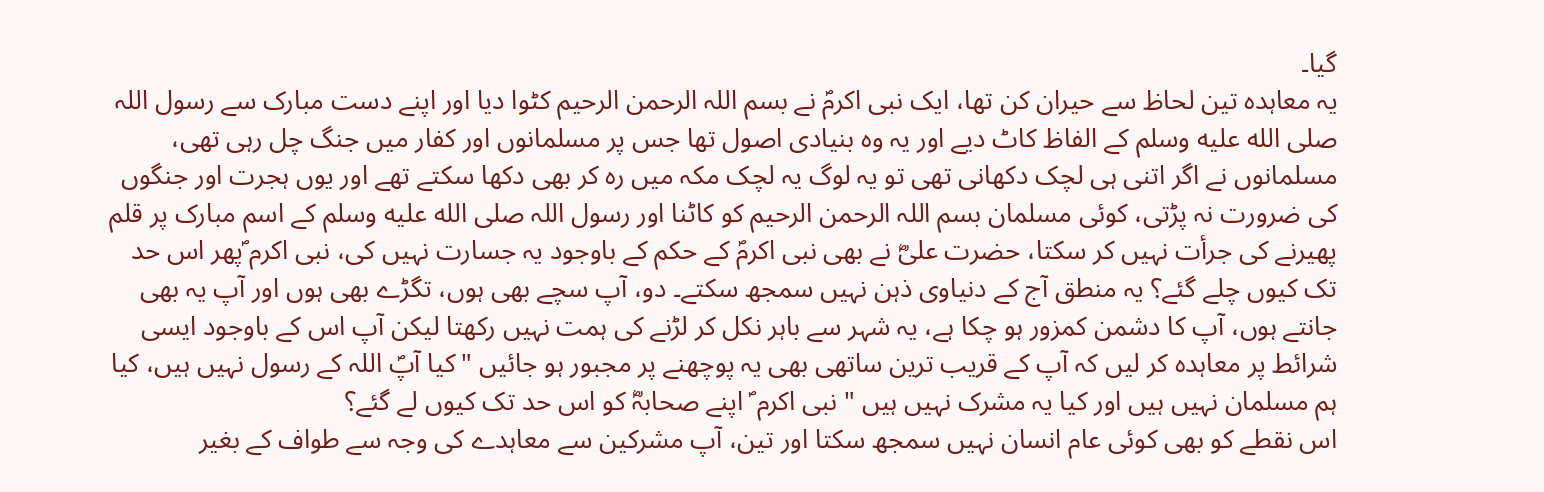گیا۔
یہ معاہدہ تین لحاظ سے حیران کن تھا، ایک نبی اکرمؐ نے بسم اللہ الرحمن الرحیم کٹوا دیا اور اپنے دست مبارک سے رسول اللہ صلى الله عليه وسلم کے الفاظ کاٹ دیے اور یہ وہ بنیادی اصول تھا جس پر مسلمانوں اور کفار میں جنگ چل رہی تھی، مسلمانوں نے اگر اتنی ہی لچک دکھانی تھی تو یہ لوگ یہ لچک مکہ میں رہ کر بھی دکھا سکتے تھے اور یوں ہجرت اور جنگوں کی ضرورت نہ پڑتی، کوئی مسلمان بسم اللہ الرحمن الرحیم کو کاٹنا اور رسول اللہ صلى الله عليه وسلم کے اسم مبارک پر قلم پھیرنے کی جرأت نہیں کر سکتا، حضرت علیؓ نے بھی نبی اکرمؐ کے حکم کے باوجود یہ جسارت نہیں کی، نبی اکرم ؐپھر اس حد تک کیوں چلے گئے؟ یہ منطق آج کے دنیاوی ذہن نہیں سمجھ سکتے۔ دو، آپ سچے بھی ہوں، تگڑے بھی ہوں اور آپ یہ بھی جانتے ہوں، آپ کا دشمن کمزور ہو چکا ہے، یہ شہر سے باہر نکل کر لڑنے کی ہمت نہیں رکھتا لیکن آپ اس کے باوجود ایسی شرائط پر معاہدہ کر لیں کہ آپ کے قریب ترین ساتھی بھی یہ پوچھنے پر مجبور ہو جائیں "کیا آپؐ اللہ کے رسول نہیں ہیں، کیا ہم مسلمان نہیں ہیں اور کیا یہ مشرک نہیں ہیں " نبی اکرم ؐ اپنے صحابہؓ کو اس حد تک کیوں لے گئے؟
اس نقطے کو بھی کوئی عام انسان نہیں سمجھ سکتا اور تین، آپ مشرکین سے معاہدے کی وجہ سے طواف کے بغیر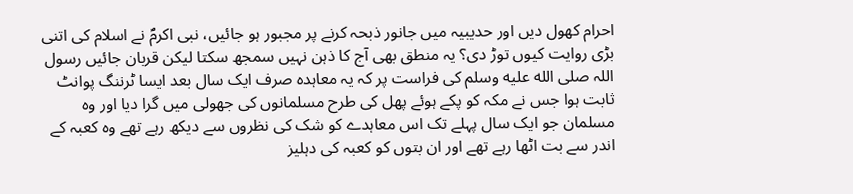احرام کھول دیں اور حدیبیہ میں جانور ذبحہ کرنے پر مجبور ہو جائیں، نبی اکرمؐ نے اسلام کی اتنی بڑی روایت کیوں توڑ دی؟ یہ منطق بھی آج کا ذہن نہیں سمجھ سکتا لیکن قربان جائیں رسول اللہ صلى الله عليه وسلم کی فراست پر کہ یہ معاہدہ صرف ایک سال بعد ایسا ٹرننگ پوانٹ ثابت ہوا جس نے مکہ کو پکے ہوئے پھل کی طرح مسلمانوں کی جھولی میں گرا دیا اور وہ مسلمان جو ایک سال پہلے تک اس معاہدے کو شک کی نظروں سے دیکھ رہے تھے وہ کعبہ کے اندر سے بت اٹھا رہے تھے اور ان بتوں کو کعبہ کی دہلیز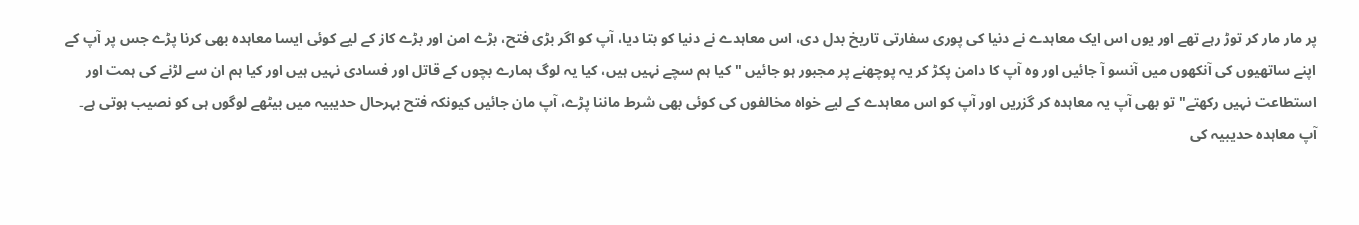پر مار مار کر توڑ رہے تھے اور یوں اس ایک معاہدے نے دنیا کی پوری سفارتی تاریخ بدل دی، اس معاہدے نے دنیا کو بتا دیا، آپ کو اگر بڑی فتح، بڑے امن اور بڑے کاز کے لیے کوئی ایسا معاہدہ بھی کرنا پڑے جس پر آپ کے اپنے ساتھیوں کی آنکھوں میں آنسو آ جائیں اور وہ آپ کا دامن پکڑ کر یہ پوچھنے پر مجبور ہو جائیں " کیا ہم سچے نہیں ہیں، کیا یہ لوگ ہمارے بچوں کے قاتل اور فسادی نہیں ہیں اور کیا ہم ان سے لڑنے کی ہمت اور استطاعت نہیں رکھتے" تو بھی آپ یہ معاہدہ کر گزریں اور آپ کو اس معاہدے کے لیے خواہ مخالفوں کی کوئی بھی شرط ماننا پڑے، آپ مان جائیں کیونکہ فتح بہرحال حدیبیہ میں بیٹھے لوگوں ہی کو نصیب ہوتی ہے۔
آپ معاہدہ حدیبیہ کی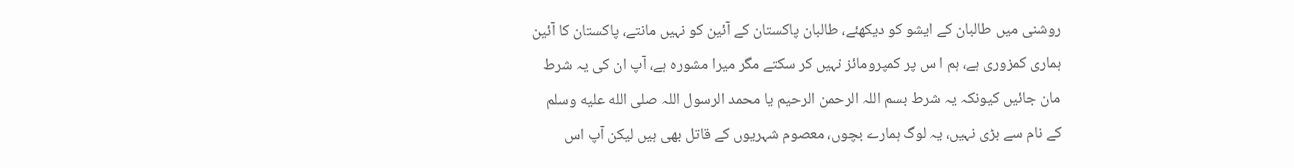روشنی میں طالبان کے ایشو کو دیکھئے، طالبان پاکستان کے آئین کو نہیں مانتے، پاکستان کا آئین ہماری کمزوری ہے، ہم ا س پر کمپرومائز نہیں کر سکتے مگر میرا مشورہ ہے، آپ ان کی یہ شرط مان جائیں کیونکہ یہ شرط بسم اللہ الرحمن الرحیم یا محمد الرسول اللہ صلى الله عليه وسلم کے نام سے بڑی نہیں، یہ لوگ ہمارے بچوں، معصوم شہریوں کے قاتل بھی ہیں لیکن آپ اس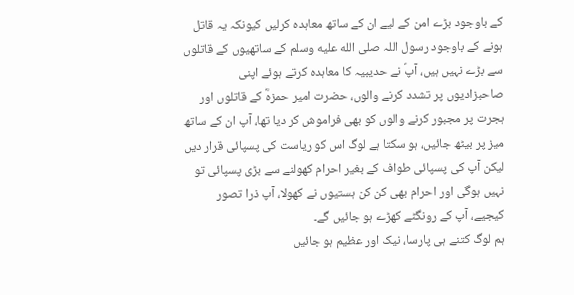کے باوجود بڑے امن کے لیے ان کے ساتھ معاہدہ کرلیں کیونکہ یہ قاتل ہونے کے باوجود رسول اللہ صلى الله عليه وسلم کے ساتھیوں کے قاتلوں سے بڑے نہیں ہیں، آپؐ نے حدیبیہ کا معاہدہ کرتے ہوئے اپنی صاحبزادیوں پر تشدد کرنے والوں، حضرت امیر حمزہؓ کے قاتلوں اور ہجرت پر مجبور کرنے والوں کو بھی فراموش کر دیا تھا، آپ ان کے ساتھ میز پر بیٹھ جائیں، ہو سکتا ہے لوگ اس کو ریاست کی پسپائی قرار دیں لیکن آپ کی پسپائی طواف کے بغیر احرام کھولنے سے بڑی پسپائی تو نہیں ہوگی اور احرام بھی کن کن ہستیوں نے کھولا، آپ ذرا تصور کیجیے، آپ کے رونگٹے کھڑے ہو جائیں گے۔
ہم لوگ کتنے ہی پارسا، نیک اور عظیم ہو جائیں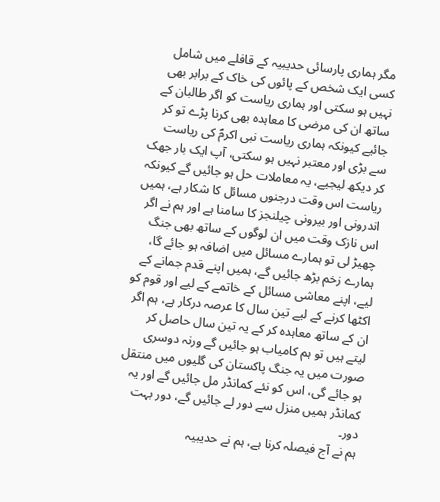مگر ہماری پارسائی حدیبیہ کے قافلے میں شامل کسی ایک شخص کے پائوں کی خاک کے برابر بھی نہیں ہو سکتی اور ہماری ریاست کو اگر طالبان کے ساتھ ان کی مرضی کا معاہدہ بھی کرنا پڑے تو کر جائیے کیونکہ ہماری ریاست نبی اکرمؐ کی ریاست سے بڑی اور معتبر نہیں ہو سکتی، آپ ایک بار جھک کر دیکھ لیجیے، یہ معاملات حل ہو جائیں گے کیونکہ ریاست اس وقت درجنوں مسائل کا شکار ہے، ہمیں اندرونی اور بیرونی چیلنجز کا سامنا ہے اور ہم نے اگر اس نازک وقت میں ان لوگوں کے ساتھ بھی جنگ چھیڑ لی تو ہمارے مسائل میں اضافہ ہو جائے گا، ہمارے زخم بڑھ جائیں گے، ہمیں اپنے قدم جمانے کے لیے، اپنے معاشی مسائل کے خاتمے کے لیے اور قوم کو اکٹھا کرنے کے لیے تین سال کا عرصہ درکار ہے، ہم اگر ان کے ساتھ معاہدہ کر کے یہ تین سال حاصل کر لیتے ہیں تو ہم کامیاب ہو جائیں گے ورنہ دوسری صورت میں یہ جنگ پاکستان کی گلیوں میں منتقل ہو جائے گی، اس کو نئے کمانڈر مل جائیں گے اور یہ کمانڈر ہمیں منزل سے دور لے جائیں گے، دور بہت دور۔
ہم نے آج فیصلہ کرنا ہے، ہم نے حدیبیہ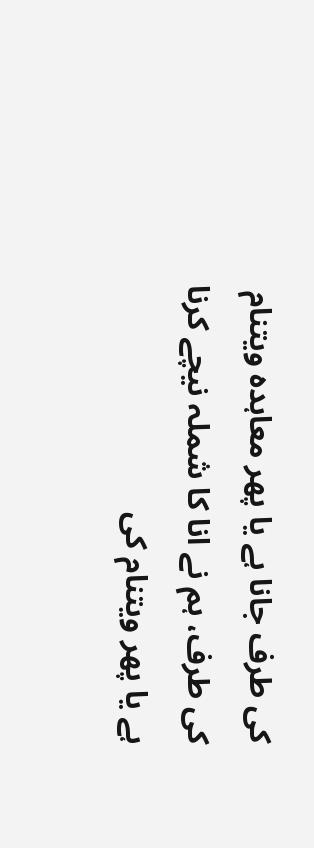کی طرف جانا ہے یا پھر معاہدہ ویتنام کی طرف، ہم نے انا کا شملہ نیچے کرنا ہے یا پھر ویتنام کی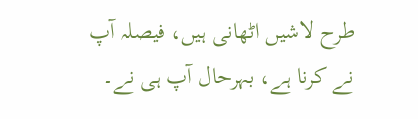طرح لاشیں اٹھانی ہیں، فیصلہ آپ نے کرنا ہے، بہرحال آپ ہی نے۔